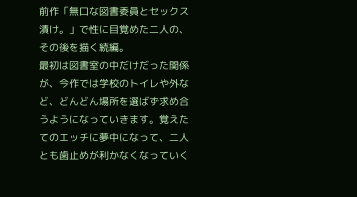前作「無口な図書委員とセックス漬け。」で性に目覚めた二人の、その後を描く続編。
最初は図書室の中だけだった関係が、今作では学校のトイレや外など、どんどん場所を選ばず求め合うようになっていきます。覚えたてのエッチに夢中になって、二人とも歯止めが利かなくなっていく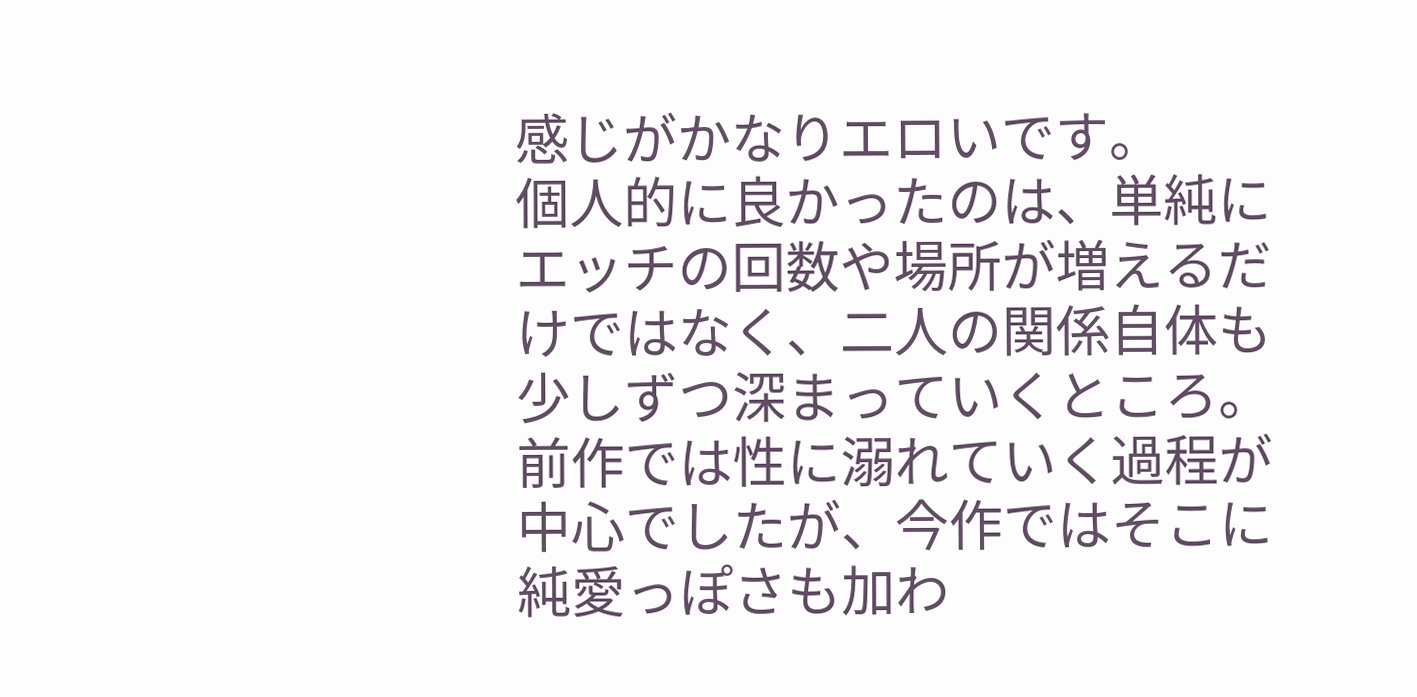感じがかなりエロいです。
個人的に良かったのは、単純にエッチの回数や場所が増えるだけではなく、二人の関係自体も少しずつ深まっていくところ。前作では性に溺れていく過程が中心でしたが、今作ではそこに純愛っぽさも加わ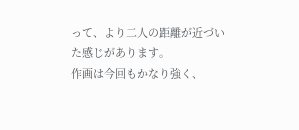って、より二人の距離が近づいた感じがあります。
作画は今回もかなり強く、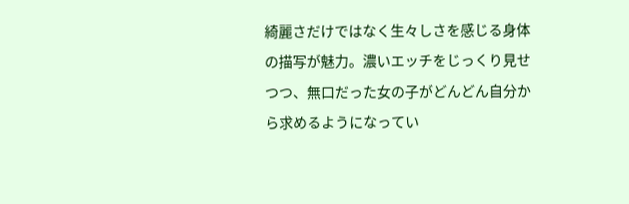綺麗さだけではなく生々しさを感じる身体の描写が魅力。濃いエッチをじっくり見せつつ、無口だった女の子がどんどん自分から求めるようになってい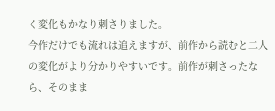く変化もかなり刺さりました。
今作だけでも流れは追えますが、前作から読むと二人の変化がより分かりやすいです。前作が刺さったなら、そのまま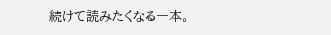続けて読みたくなる一本。